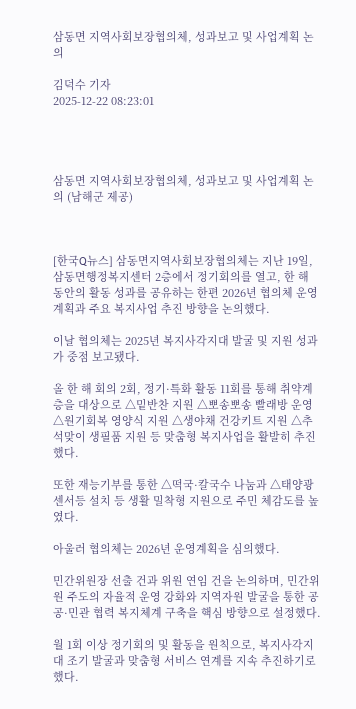삼동면 지역사회보장협의체, 성과보고 및 사업계획 논의

김덕수 기자
2025-12-22 08:23:01




삼동면 지역사회보장협의체, 성과보고 및 사업계획 논의 (남해군 제공)



[한국Q뉴스] 삼동면지역사회보장협의체는 지난 19일, 삼동면행정복지센터 2층에서 정기회의를 열고, 한 해 동안의 활동 성과를 공유하는 한편 2026년 협의체 운영계획과 주요 복지사업 추진 방향을 논의했다.

이날 협의체는 2025년 복지사각지대 발굴 및 지원 성과가 중점 보고됐다.

올 한 해 회의 2회, 정기·특화 활동 11회를 통해 취약계층을 대상으로 △밑반찬 지원 △뽀송뽀송 빨래방 운영 △원기회복 영양식 지원 △생야채 건강키트 지원 △추석맞이 생필품 지원 등 맞춤형 복지사업을 활발히 추진했다.

또한 재능기부를 통한 △떡국·칼국수 나눔과 △태양광 센서등 설치 등 생활 밀착형 지원으로 주민 체감도를 높였다.

아울러 협의체는 2026년 운영계획을 심의했다.

민간위원장 선출 건과 위원 연임 건을 논의하며, 민간위원 주도의 자율적 운영 강화와 지역자원 발굴을 통한 공공·민관 협력 복지체계 구축을 핵심 방향으로 설정했다.

월 1회 이상 정기회의 및 활동을 원칙으로, 복지사각지대 조기 발굴과 맞춤형 서비스 연계를 지속 추진하기로 했다.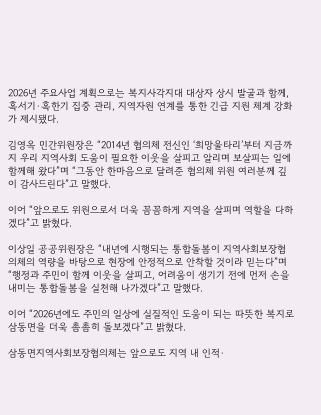2026년 주요사업 계획으로는 복지사각지대 대상자 상시 발굴과 함께, 혹서기·혹한기 집중 관리, 지역자원 연계를 통한 긴급 지원 체계 강화가 제시됐다.

김영옥 민간위원장은 “2014년 협의체 전신인 ‘희망울타리’부터 지금까지 우리 지역사회 도움이 필요한 이웃을 살피고 알리며 보살피는 일에 함께해 왔다”며 “그동안 한마음으로 달려준 협의체 위원 여러분께 깊이 감사드린다”고 말했다.

이어 “앞으로도 위원으로서 더욱 꼼꼼하게 지역을 살피며 역할을 다하겠다”고 밝혔다.

이상일 공공위원장은 “내년에 시행되는 통합돌봄이 지역사회보장협의체의 역량을 바탕으로 현장에 안정적으로 안착할 것이라 믿는다”며 “행정과 주민이 함께 이웃을 살피고, 어려움이 생기기 전에 먼저 손을 내미는 통합돌봄을 실천해 나가겠다”고 말했다.

이어 “2026년에도 주민의 일상에 실질적인 도움이 되는 따뜻한 복지로 삼동면을 더욱 촘촘히 돌보겠다”고 밝혔다.

삼동면지역사회보장협의체는 앞으로도 지역 내 인적·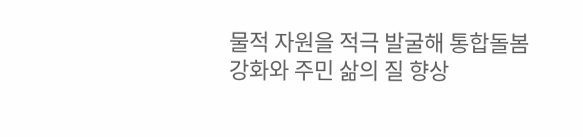물적 자원을 적극 발굴해 통합돌봄 강화와 주민 삶의 질 향상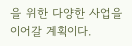을 위한 다양한 사업을 이어갈 계획이다.